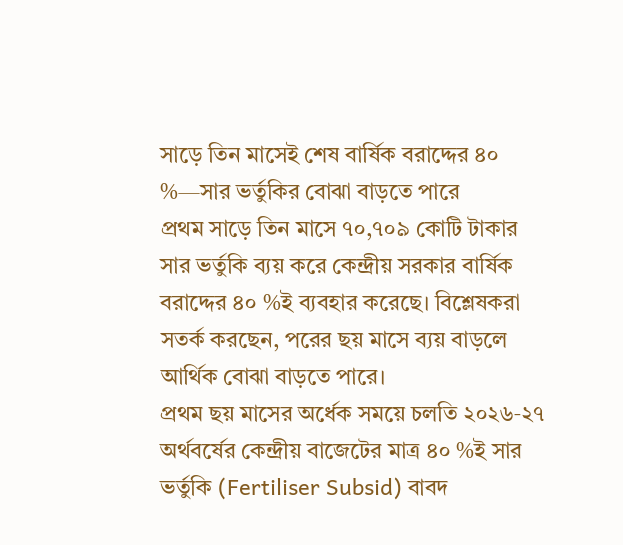সাড়ে তিন মাসেই শেষ বার্ষিক বরাদ্দের ৪০ %—সার ভর্তুকির বোঝা বাড়তে পারে
প্রথম সাড়ে তিন মাসে ৭০,৭০৯ কোটি টাকার সার ভর্তুকি ব্যয় করে কেন্দ্রীয় সরকার বার্ষিক বরাদ্দের ৪০ %ই ব্যবহার করেছে। বিশ্লেষকরা সতর্ক করছেন, পরের ছয় মাসে ব্যয় বাড়লে আর্থিক বোঝা বাড়তে পারে।
প্রথম ছয় মাসের অর্ধেক সময়ে চলতি ২০২৬‑২৭ অর্থবর্ষের কেন্দ্রীয় বাজেটের মাত্র ৪০ %ই সার ভর্তুকি (Fertiliser Subsid) বাবদ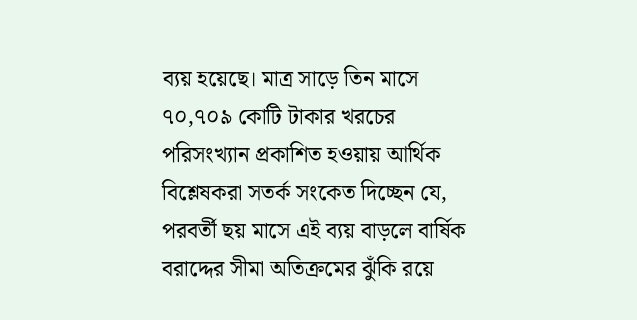ব্যয় হয়েছে। মাত্র সাড়ে তিন মাসে ৭০,৭০৯ কোটি টাকার খরচের পরিসংখ্যান প্রকাশিত হওয়ায় আর্থিক বিশ্লেষকরা সতর্ক সংকেত দিচ্ছেন যে, পরবর্তী ছয় মাসে এই ব্যয় বাড়লে বার্ষিক বরাদ্দের সীমা অতিক্রমের ঝুঁকি রয়ে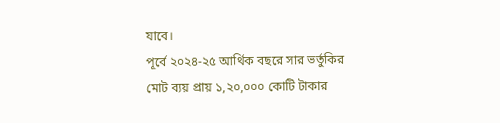যাবে।
পূর্বে ২০২৪‑২৫ আর্থিক বছরে সার ভর্তুকির মোট ব্যয় প্রায় ১,২০,০০০ কোটি টাকার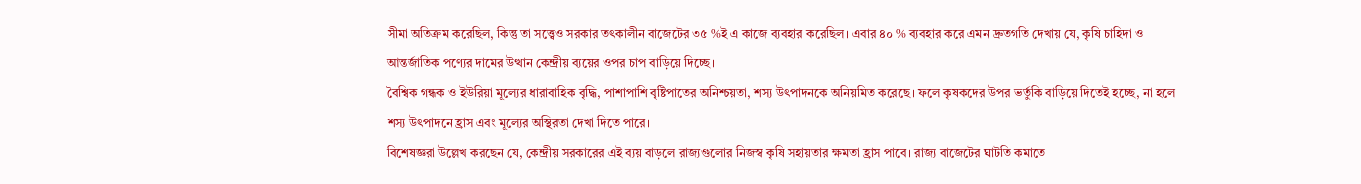সীমা অতিক্রম করেছিল, কিন্তু তা সত্ত্বেও সরকার তৎকালীন বাজেটের ৩৫ %ই এ কাজে ব্যবহার করেছিল। এবার ৪০ % ব্যবহার করে এমন দ্রুতগতি দেখায় যে, কৃষি চাহিদা ও আন্তর্জাতিক পণ্যের দামের উত্থান কেন্দ্রীয় ব্যয়ের ওপর চাপ বাড়িয়ে দিচ্ছে।
বৈশ্বিক গন্ধক ও ইউরিয়া মূল্যের ধারাবাহিক বৃদ্ধি, পাশাপাশি বৃষ্টিপাতের অনিশ্চয়তা, শস্য উৎপাদনকে অনিয়মিত করেছে। ফলে কৃষকদের উপর ভর্তুকি বাড়িয়ে দিতেই হচ্ছে, না হলে শস্য উৎপাদনে হ্রাস এবং মূল্যের অস্থিরতা দেখা দিতে পারে।
বিশেষজ্ঞরা উল্লেখ করছেন যে, কেন্দ্রীয় সরকারের এই ব্যয় বাড়লে রাজ্যগুলোর নিজস্ব কৃষি সহায়তার ক্ষমতা হ্রাস পাবে। রাজ্য বাজেটের ঘাটতি কমাতে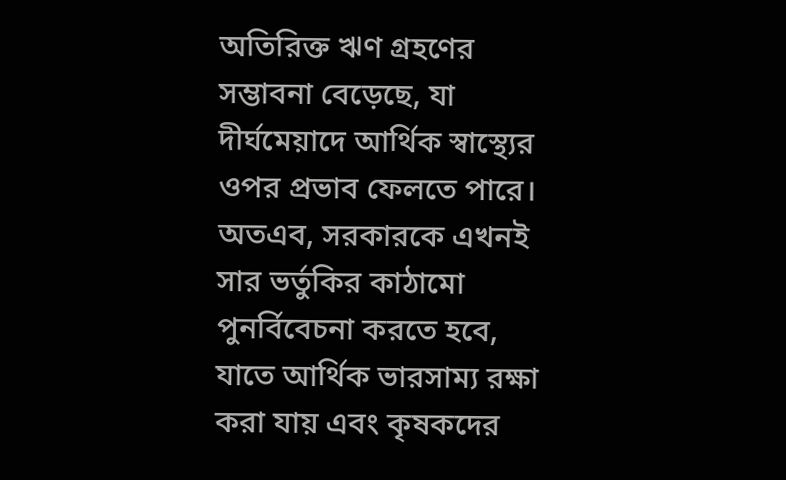অতিরিক্ত ঋণ গ্রহণের সম্ভাবনা বেড়েছে, যা দীর্ঘমেয়াদে আর্থিক স্বাস্থ্যের ওপর প্রভাব ফেলতে পারে।
অতএব, সরকারকে এখনই সার ভর্তুকির কাঠামো পুনর্বিবেচনা করতে হবে, যাতে আর্থিক ভারসাম্য রক্ষা করা যায় এবং কৃষকদের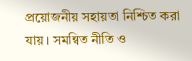প্রয়োজনীয় সহায়তা নিশ্চিত করা যায়। সমন্বিত নীতি ও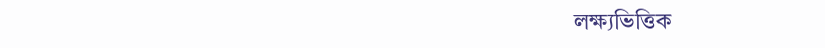লক্ষ্যভিত্তিক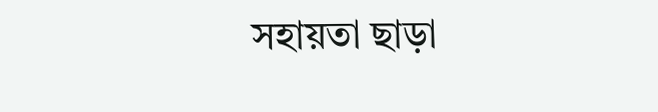সহায়তা ছাড়া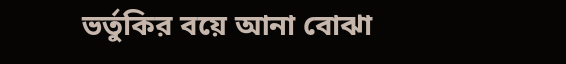ভর্তুকির বয়ে আনা বোঝা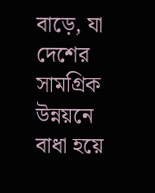বাড়ে, যা দেশের সামগ্রিক উন্নয়নে বাধা হয়ে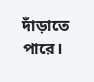দাঁড়াতে পারে।